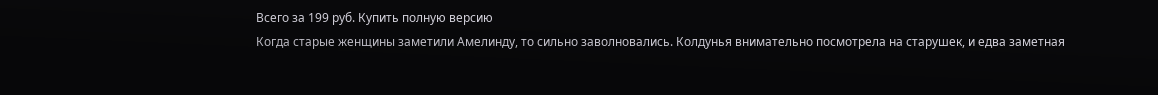Всего за 199 руб. Купить полную версию
Когда старые женщины заметили Амелинду, то сильно заволновались. Колдунья внимательно посмотрела на старушек, и едва заметная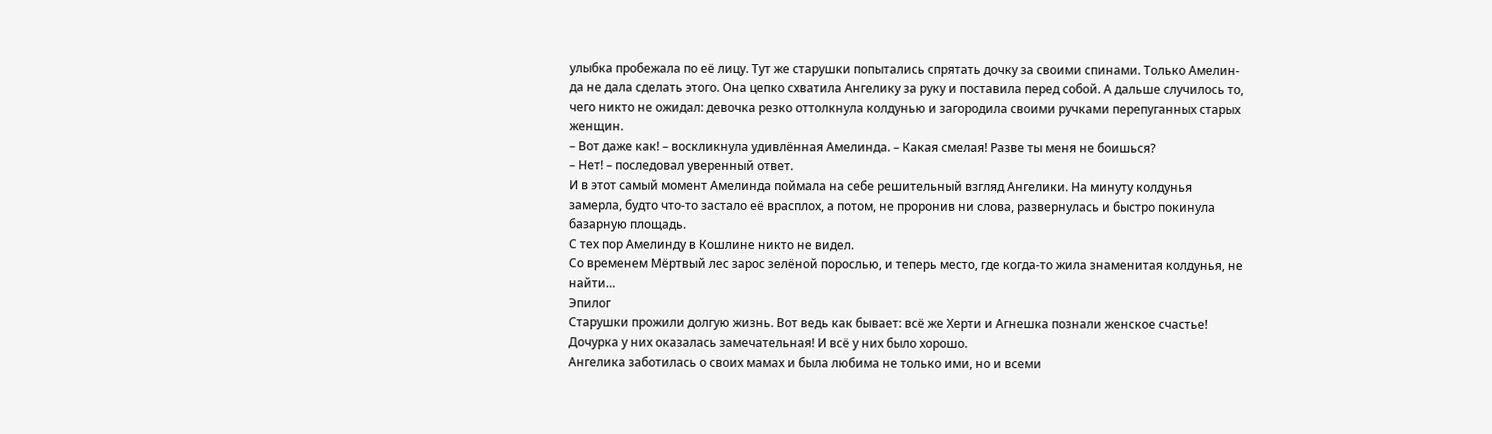улыбка пробежала по её лицу. Тут же старушки попытались спрятать дочку за своими спинами. Только Амелин-да не дала сделать этого. Она цепко схватила Ангелику за руку и поставила перед собой. А дальше случилось то, чего никто не ожидал: девочка резко оттолкнула колдунью и загородила своими ручками перепуганных старых женщин.
– Вот даже как! – воскликнула удивлённая Амелинда. – Какая смелая! Разве ты меня не боишься?
– Нет! – последовал уверенный ответ.
И в этот самый момент Амелинда поймала на себе решительный взгляд Ангелики. На минуту колдунья замерла, будто что-то застало её врасплох, а потом, не проронив ни слова, развернулась и быстро покинула базарную площадь.
С тех пор Амелинду в Кошлине никто не видел.
Со временем Мёртвый лес зарос зелёной порослью, и теперь место, где когда-то жила знаменитая колдунья, не найти…
Эпилог
Старушки прожили долгую жизнь. Вот ведь как бывает: всё же Херти и Агнешка познали женское счастье! Дочурка у них оказалась замечательная! И всё у них было хорошо.
Ангелика заботилась о своих мамах и была любима не только ими, но и всеми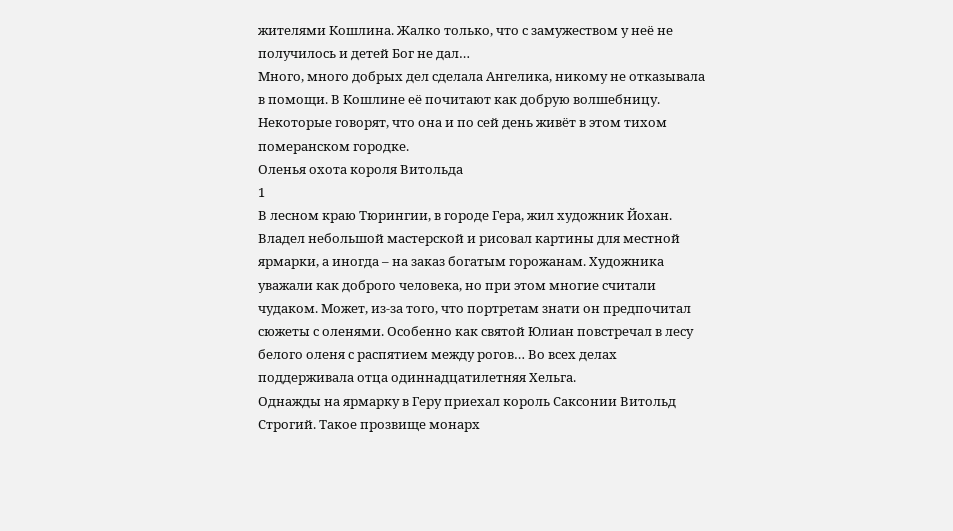жителями Кошлина. Жалко только, что с замужеством у неё не получилось и детей Бог не дал…
Много, много добрых дел сделала Ангелика, никому не отказывала в помощи. В Кошлине её почитают как добрую волшебницу. Некоторые говорят, что она и по сей день живёт в этом тихом померанском городке.
Оленья охота короля Витольда
1
В лесном краю Тюрингии, в городе Гера, жил художник Йохан. Владел небольшой мастерской и рисовал картины для местной ярмарки, а иногда – на заказ богатым горожанам. Художника уважали как доброго человека, но при этом многие считали чудаком. Может, из-за того, что портретам знати он предпочитал сюжеты с оленями. Особенно как святой Юлиан повстречал в лесу белого оленя с распятием между рогов… Во всех делах поддерживала отца одиннадцатилетняя Хельга.
Однажды на ярмарку в Геру приехал король Саксонии Витольд Строгий. Такое прозвище монарх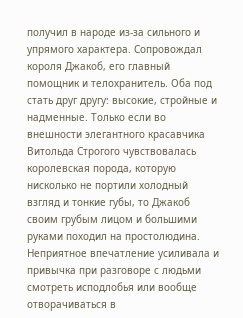получил в народе из-за сильного и упрямого характера. Сопровождал короля Джакоб, его главный помощник и телохранитель. Оба под стать друг другу: высокие, стройные и надменные. Только если во внешности элегантного красавчика Витольда Строгого чувствовалась королевская порода, которую нисколько не портили холодный взгляд и тонкие губы, то Джакоб своим грубым лицом и большими руками походил на простолюдина. Неприятное впечатление усиливала и привычка при разговоре с людьми смотреть исподлобья или вообще отворачиваться в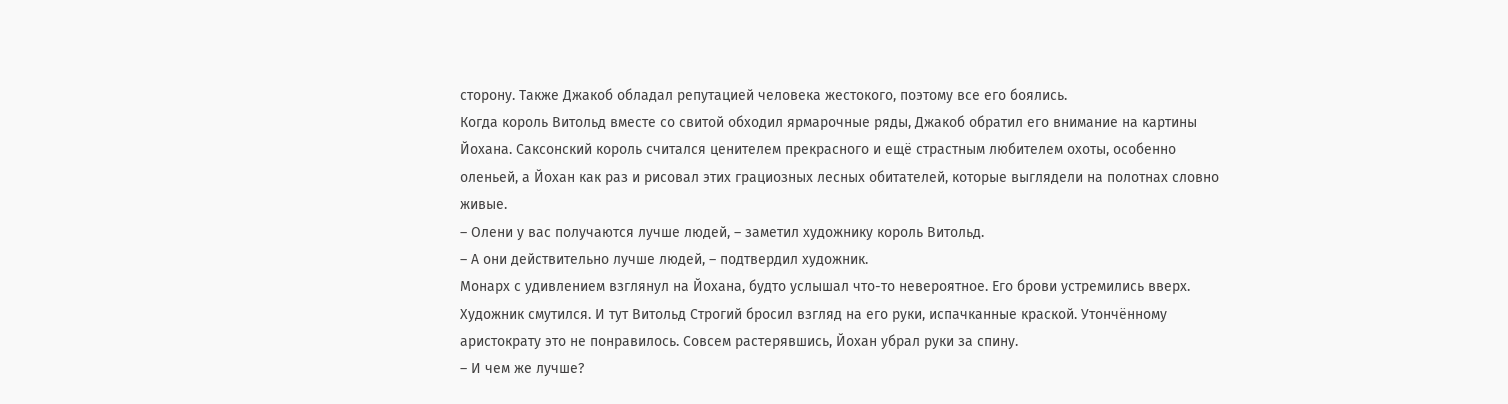сторону. Также Джакоб обладал репутацией человека жестокого, поэтому все его боялись.
Когда король Витольд вместе со свитой обходил ярмарочные ряды, Джакоб обратил его внимание на картины Йохана. Саксонский король считался ценителем прекрасного и ещё страстным любителем охоты, особенно оленьей, а Йохан как раз и рисовал этих грациозных лесных обитателей, которые выглядели на полотнах словно живые.
– Олени у вас получаются лучше людей, – заметил художнику король Витольд.
– А они действительно лучше людей, – подтвердил художник.
Монарх с удивлением взглянул на Йохана, будто услышал что-то невероятное. Его брови устремились вверх. Художник смутился. И тут Витольд Строгий бросил взгляд на его руки, испачканные краской. Утончённому аристократу это не понравилось. Совсем растерявшись, Йохан убрал руки за спину.
– И чем же лучше?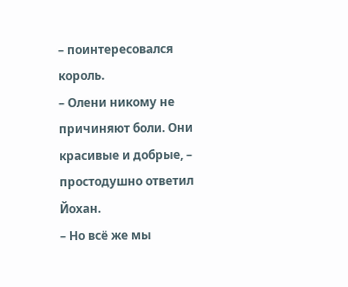– поинтересовался король.
– Олени никому не причиняют боли. Они красивые и добрые, – простодушно ответил Йохан.
– Но всё же мы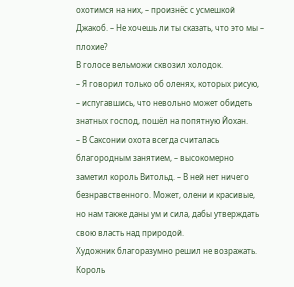охотимся на них, – произнёс с усмешкой Джакоб. – Не хочешь ли ты сказать, что это мы – плохие?
В голосе вельможи сквозил холодок.
– Я говорил только об оленях, которых рисую, – испугавшись, что невольно может обидеть знатных господ, пошёл на попятную Йохан.
– В Саксонии охота всегда считалась благородным занятием, – высокомерно заметил король Витольд. – В ней нет ничего безнравственного. Может, олени и красивые, но нам также даны ум и сила, дабы утверждать свою власть над природой.
Художник благоразумно решил не возражать.
Король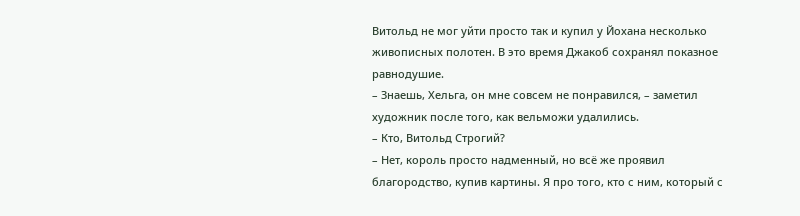Витольд не мог уйти просто так и купил у Йохана несколько живописных полотен. В это время Джакоб сохранял показное равнодушие.
– Знаешь, Хельга, он мне совсем не понравился, – заметил художник после того, как вельможи удалились.
– Кто, Витольд Строгий?
– Нет, король просто надменный, но всё же проявил благородство, купив картины. Я про того, кто с ним, который с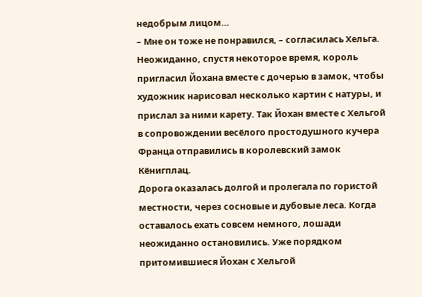недобрым лицом…
– Мне он тоже не понравился, – согласилась Хельга.
Неожиданно, спустя некоторое время, король пригласил Йохана вместе с дочерью в замок, чтобы художник нарисовал несколько картин с натуры, и прислал за ними карету. Так Йохан вместе с Хельгой в сопровождении весёлого простодушного кучера Франца отправились в королевский замок Кёнигплац.
Дорога оказалась долгой и пролегала по гористой местности, через сосновые и дубовые леса. Когда оставалось ехать совсем немного, лошади неожиданно остановились. Уже порядком притомившиеся Йохан с Хельгой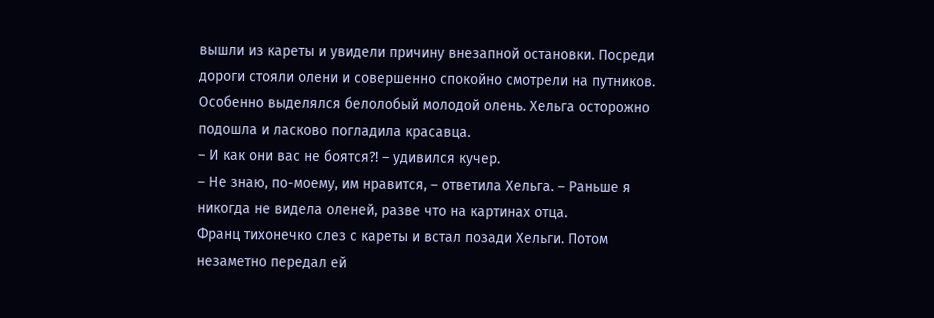вышли из кареты и увидели причину внезапной остановки. Посреди дороги стояли олени и совершенно спокойно смотрели на путников. Особенно выделялся белолобый молодой олень. Хельга осторожно подошла и ласково погладила красавца.
– И как они вас не боятся?! – удивился кучер.
– Не знаю, по-моему, им нравится, – ответила Хельга. – Раньше я никогда не видела оленей, разве что на картинах отца.
Франц тихонечко слез с кареты и встал позади Хельги. Потом незаметно передал ей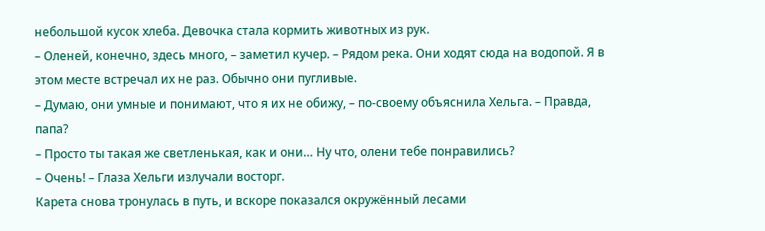небольшой кусок хлеба. Девочка стала кормить животных из рук.
– Оленей, конечно, здесь много, – заметил кучер. – Рядом река. Они ходят сюда на водопой. Я в этом месте встречал их не раз. Обычно они пугливые.
– Думаю, они умные и понимают, что я их не обижу, – по-своему объяснила Хельга. – Правда, папа?
– Просто ты такая же светленькая, как и они… Ну что, олени тебе понравились?
– Очень! – Глаза Хельги излучали восторг.
Карета снова тронулась в путь, и вскоре показался окружённый лесами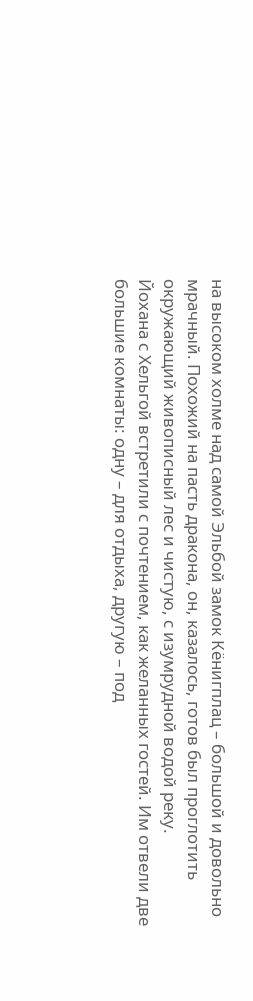на высоком холме над самой Эльбой замок Кёнигплац – большой и довольно мрачный. Похожий на пасть дракона, он, казалось, готов был проглотить окружающий живописный лес и чистую, с изумрудной водой реку.
Йохана с Хельгой встретили с почтением, как желанных гостей. Им отвели две большие комнаты: одну – для отдыха, другую – под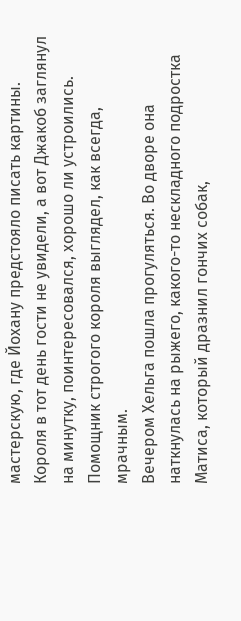мастерскую, где Йохану предстояло писать картины. Короля в тот день гости не увидели, а вот Джакоб заглянул на минутку, поинтересовался, хорошо ли устроились. Помощник строгого короля выглядел, как всегда, мрачным.
Вечером Хельга пошла прогуляться. Во дворе она наткнулась на рыжего, какого-то нескладного подростка Матиса, который дразнил гончих собак,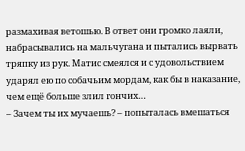размахивая ветошью. В ответ они громко лаяли, набрасывались на мальчугана и пытались вырвать тряпку из рук. Матис смеялся и с удовольствием ударял ею по собачьим мордам, как бы в наказание, чем ещё больше злил гончих…
– Зачем ты их мучаешь? – попыталась вмешаться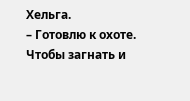Хельга.
– Готовлю к охоте. Чтобы загнать и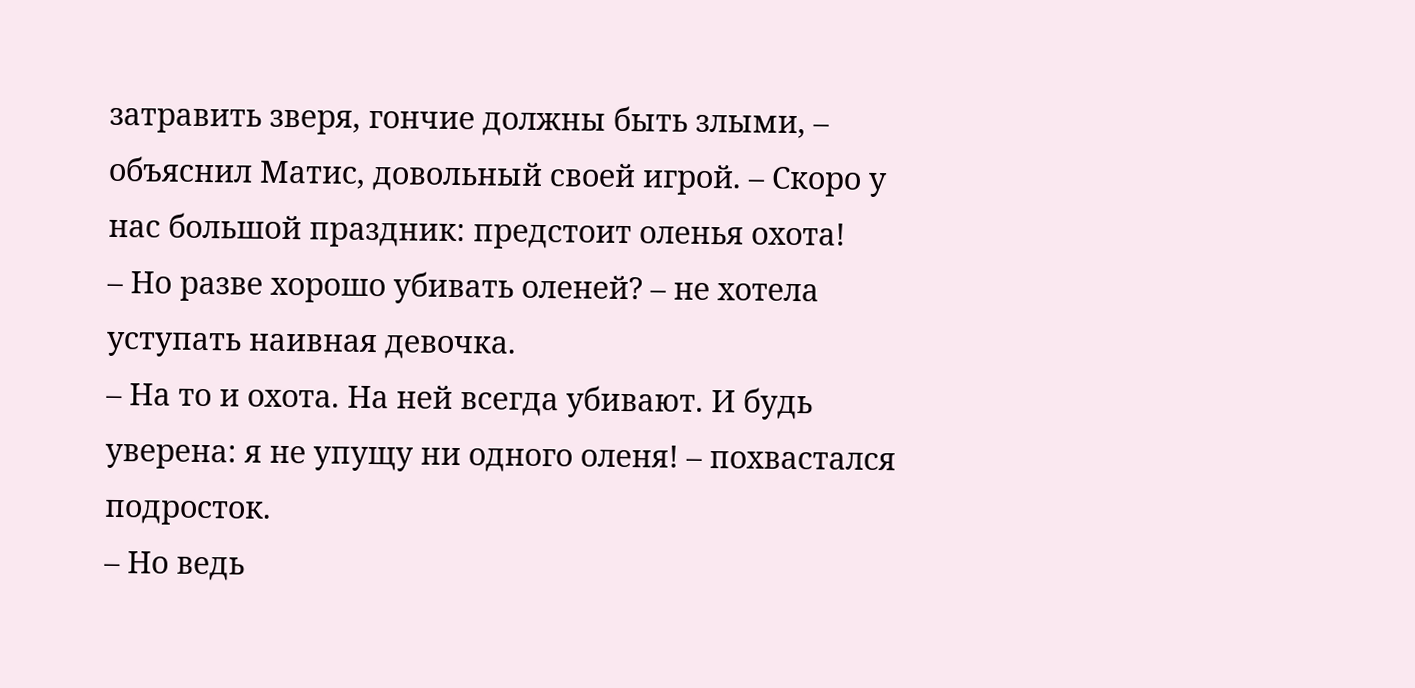затравить зверя, гончие должны быть злыми, – объяснил Матис, довольный своей игрой. – Скоро у нас большой праздник: предстоит оленья охота!
– Но разве хорошо убивать оленей? – не хотела уступать наивная девочка.
– На то и охота. На ней всегда убивают. И будь уверена: я не упущу ни одного оленя! – похвастался подросток.
– Но ведь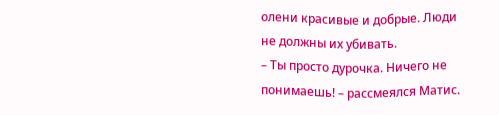олени красивые и добрые. Люди не должны их убивать.
– Ты просто дурочка. Ничего не понимаешь! – рассмеялся Матис.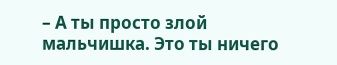– А ты просто злой мальчишка. Это ты ничего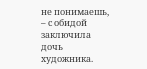не понимаешь, – с обидой заключила дочь художника.